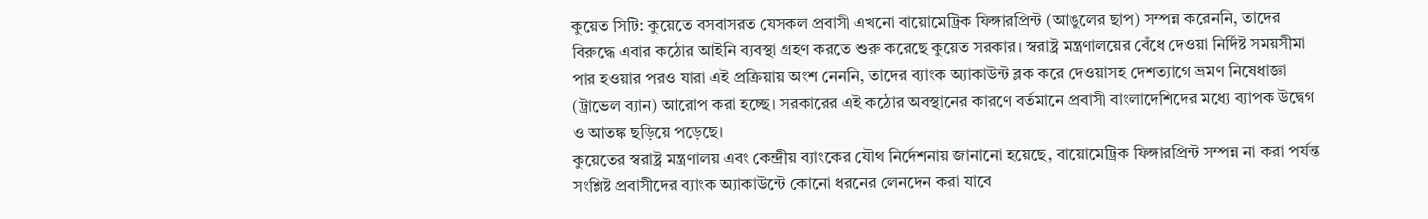কুয়েত সিটি: কুয়েতে বসবাসরত যেসকল প্রবাসী এখনো বায়োমেট্রিক ফিঙ্গারপ্রিন্ট (আঙুলের ছাপ) সম্পন্ন করেননি, তাদের বিরুদ্ধে এবার কঠোর আইনি ব্যবস্থা গ্রহণ করতে শুরু করেছে কুয়েত সরকার। স্বরাষ্ট্র মন্ত্রণালয়ের বেঁধে দেওয়া নির্দিষ্ট সময়সীমা পার হওয়ার পরও যারা এই প্রক্রিয়ায় অংশ নেননি, তাদের ব্যাংক অ্যাকাউন্ট ব্লক করে দেওয়াসহ দেশত্যাগে ভ্রমণ নিষেধাজ্ঞা (ট্রাভেল ব্যান) আরোপ করা হচ্ছে। সরকারের এই কঠোর অবস্থানের কারণে বর্তমানে প্রবাসী বাংলাদেশিদের মধ্যে ব্যাপক উদ্বেগ ও আতঙ্ক ছড়িয়ে পড়েছে।
কুয়েতের স্বরাষ্ট্র মন্ত্রণালয় এবং কেন্দ্রীয় ব্যাংকের যৌথ নির্দেশনায় জানানো হয়েছে, বায়োমেট্রিক ফিঙ্গারপ্রিন্ট সম্পন্ন না করা পর্যন্ত সংশ্লিষ্ট প্রবাসীদের ব্যাংক অ্যাকাউন্টে কোনো ধরনের লেনদেন করা যাবে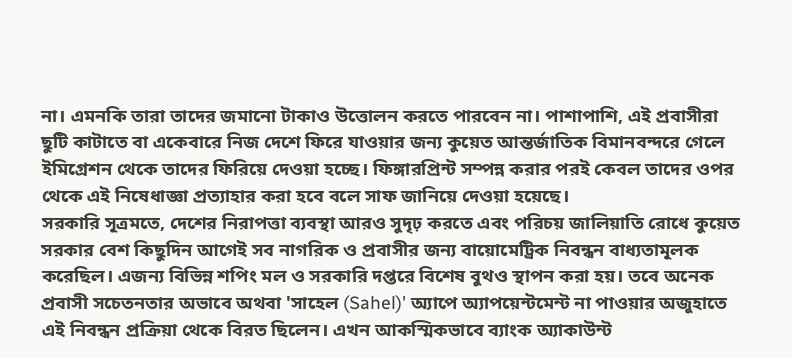না। এমনকি তারা তাদের জমানো টাকাও উত্তোলন করতে পারবেন না। পাশাপাশি, এই প্রবাসীরা ছুটি কাটাতে বা একেবারে নিজ দেশে ফিরে যাওয়ার জন্য কুয়েত আন্তর্জাতিক বিমানবন্দরে গেলে ইমিগ্রেশন থেকে তাদের ফিরিয়ে দেওয়া হচ্ছে। ফিঙ্গারপ্রিন্ট সম্পন্ন করার পরই কেবল তাদের ওপর থেকে এই নিষেধাজ্ঞা প্রত্যাহার করা হবে বলে সাফ জানিয়ে দেওয়া হয়েছে।
সরকারি সূত্রমতে, দেশের নিরাপত্তা ব্যবস্থা আরও সুদৃঢ় করতে এবং পরিচয় জালিয়াতি রোধে কুয়েত সরকার বেশ কিছুদিন আগেই সব নাগরিক ও প্রবাসীর জন্য বায়োমেট্রিক নিবন্ধন বাধ্যতামূলক করেছিল। এজন্য বিভিন্ন শপিং মল ও সরকারি দপ্তরে বিশেষ বুথও স্থাপন করা হয়। তবে অনেক প্রবাসী সচেতনতার অভাবে অথবা 'সাহেল (Sahel)' অ্যাপে অ্যাপয়েন্টমেন্ট না পাওয়ার অজুহাতে এই নিবন্ধন প্রক্রিয়া থেকে বিরত ছিলেন। এখন আকস্মিকভাবে ব্যাংক অ্যাকাউন্ট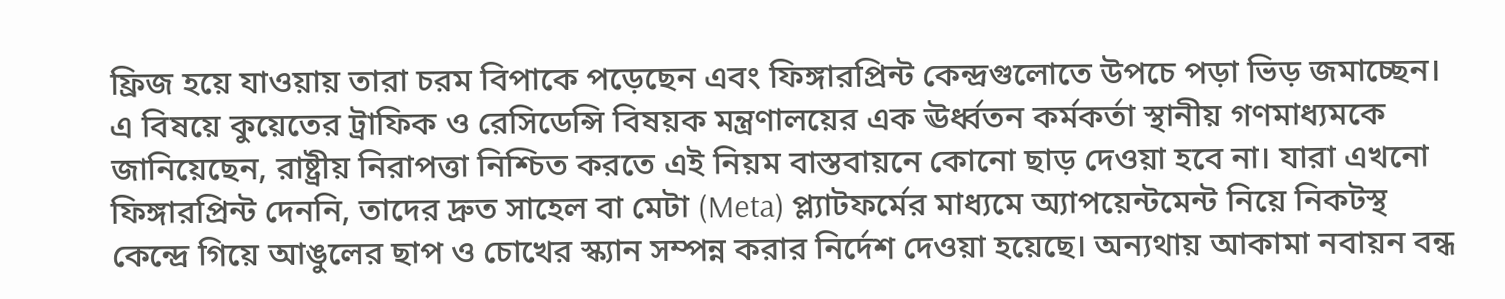ফ্রিজ হয়ে যাওয়ায় তারা চরম বিপাকে পড়েছেন এবং ফিঙ্গারপ্রিন্ট কেন্দ্রগুলোতে উপচে পড়া ভিড় জমাচ্ছেন।
এ বিষয়ে কুয়েতের ট্রাফিক ও রেসিডেন্সি বিষয়ক মন্ত্রণালয়ের এক ঊর্ধ্বতন কর্মকর্তা স্থানীয় গণমাধ্যমকে জানিয়েছেন, রাষ্ট্রীয় নিরাপত্তা নিশ্চিত করতে এই নিয়ম বাস্তবায়নে কোনো ছাড় দেওয়া হবে না। যারা এখনো ফিঙ্গারপ্রিন্ট দেননি, তাদের দ্রুত সাহেল বা মেটা (Meta) প্ল্যাটফর্মের মাধ্যমে অ্যাপয়েন্টমেন্ট নিয়ে নিকটস্থ কেন্দ্রে গিয়ে আঙুলের ছাপ ও চোখের স্ক্যান সম্পন্ন করার নির্দেশ দেওয়া হয়েছে। অন্যথায় আকামা নবায়ন বন্ধ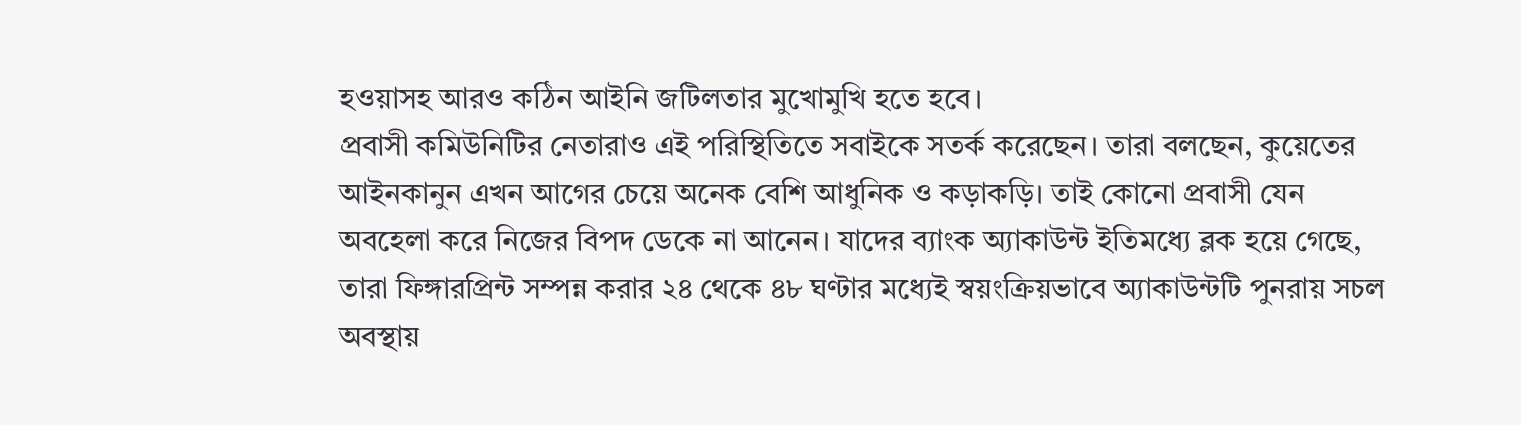হওয়াসহ আরও কঠিন আইনি জটিলতার মুখোমুখি হতে হবে।
প্রবাসী কমিউনিটির নেতারাও এই পরিস্থিতিতে সবাইকে সতর্ক করেছেন। তারা বলছেন, কুয়েতের আইনকানুন এখন আগের চেয়ে অনেক বেশি আধুনিক ও কড়াকড়ি। তাই কোনো প্রবাসী যেন অবহেলা করে নিজের বিপদ ডেকে না আনেন। যাদের ব্যাংক অ্যাকাউন্ট ইতিমধ্যে ব্লক হয়ে গেছে, তারা ফিঙ্গারপ্রিন্ট সম্পন্ন করার ২৪ থেকে ৪৮ ঘণ্টার মধ্যেই স্বয়ংক্রিয়ভাবে অ্যাকাউন্টটি পুনরায় সচল অবস্থায়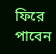ফিরে পাবেন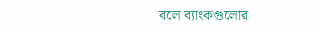বলে ব্যাংকগুলোর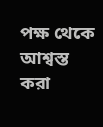পক্ষ থেকে আশ্বস্ত করা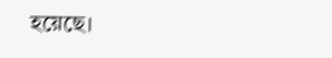হয়েছে।